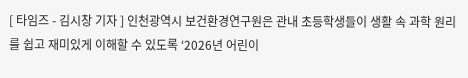[ 타임즈 - 김시창 기자 ] 인천광역시 보건환경연구원은 관내 초등학생들이 생활 속 과학 원리를 쉽고 재미있게 이해할 수 있도록 ‘2026년 어린이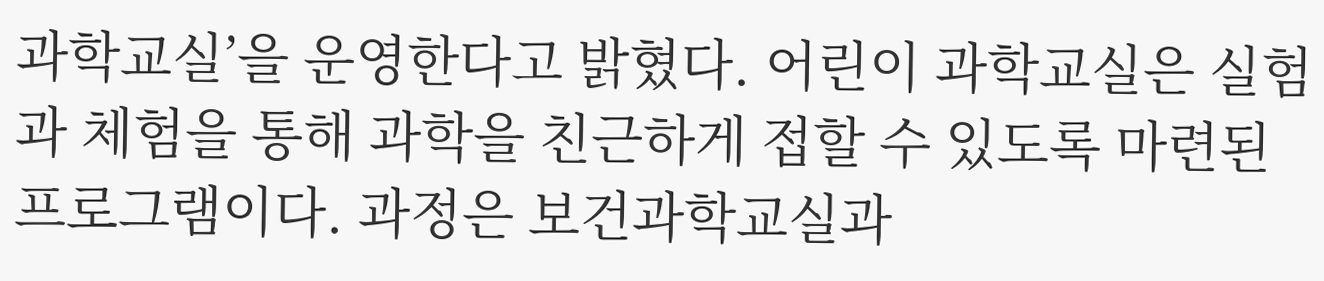과학교실’을 운영한다고 밝혔다. 어린이 과학교실은 실험과 체험을 통해 과학을 친근하게 접할 수 있도록 마련된 프로그램이다. 과정은 보건과학교실과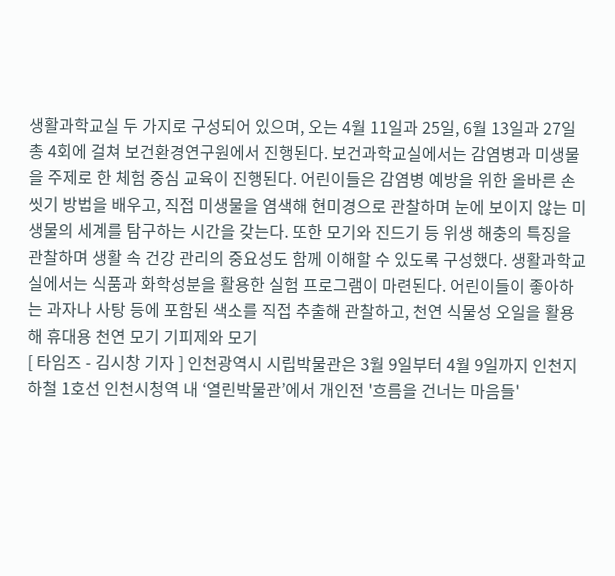생활과학교실 두 가지로 구성되어 있으며, 오는 4월 11일과 25일, 6월 13일과 27일 총 4회에 걸쳐 보건환경연구원에서 진행된다. 보건과학교실에서는 감염병과 미생물을 주제로 한 체험 중심 교육이 진행된다. 어린이들은 감염병 예방을 위한 올바른 손 씻기 방법을 배우고, 직접 미생물을 염색해 현미경으로 관찰하며 눈에 보이지 않는 미생물의 세계를 탐구하는 시간을 갖는다. 또한 모기와 진드기 등 위생 해충의 특징을 관찰하며 생활 속 건강 관리의 중요성도 함께 이해할 수 있도록 구성했다. 생활과학교실에서는 식품과 화학성분을 활용한 실험 프로그램이 마련된다. 어린이들이 좋아하는 과자나 사탕 등에 포함된 색소를 직접 추출해 관찰하고, 천연 식물성 오일을 활용해 휴대용 천연 모기 기피제와 모기
[ 타임즈 - 김시창 기자 ] 인천광역시 시립박물관은 3월 9일부터 4월 9일까지 인천지하철 1호선 인천시청역 내 ‘열린박물관’에서 개인전 '흐름을 건너는 마음들'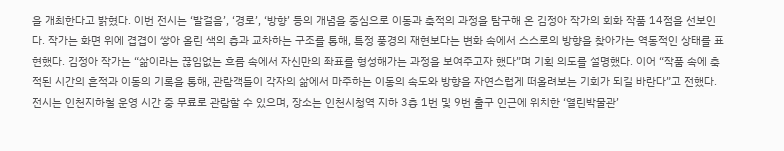을 개최한다고 밝혔다. 이번 전시는 ‘발걸음’, ‘경로’, ‘방향’ 등의 개념을 중심으로 이동과 축적의 과정을 탐구해 온 김정아 작가의 회화 작품 14점을 선보인다. 작가는 화면 위에 겹겹이 쌓아 올린 색의 층과 교차하는 구조를 통해, 특정 풍경의 재현보다는 변화 속에서 스스로의 방향을 찾아가는 역동적인 상태를 표현했다. 김정아 작가는 “삶이라는 끊임없는 흐름 속에서 자신만의 좌표를 형성해가는 과정을 보여주고자 했다”며 기획 의도를 설명했다. 이어 “작품 속에 축적된 시간의 흔적과 이동의 기록을 통해, 관람객들이 각자의 삶에서 마주하는 이동의 속도와 방향을 자연스럽게 떠올려보는 기회가 되길 바란다”고 전했다. 전시는 인천지하철 운영 시간 중 무료로 관람할 수 있으며, 장소는 인천시청역 지하 3층 1번 및 9번 출구 인근에 위치한 ‘열린박물관’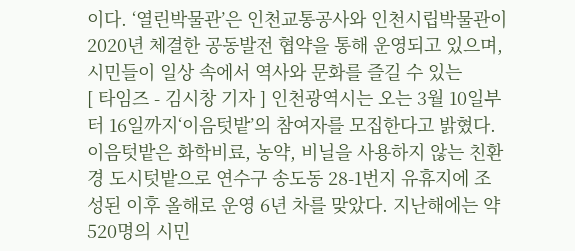이다. ‘열린박물관’은 인천교통공사와 인천시립박물관이 2020년 체결한 공동발전 협약을 통해 운영되고 있으며, 시민들이 일상 속에서 역사와 문화를 즐길 수 있는
[ 타임즈 - 김시창 기자 ] 인천광역시는 오는 3월 10일부터 16일까지‘이음텃밭’의 참여자를 모집한다고 밝혔다. 이음텃밭은 화학비료, 농약, 비닐을 사용하지 않는 친환경 도시텃밭으로 연수구 송도동 28-1번지 유휴지에 조성된 이후 올해로 운영 6년 차를 맞았다. 지난해에는 약 520명의 시민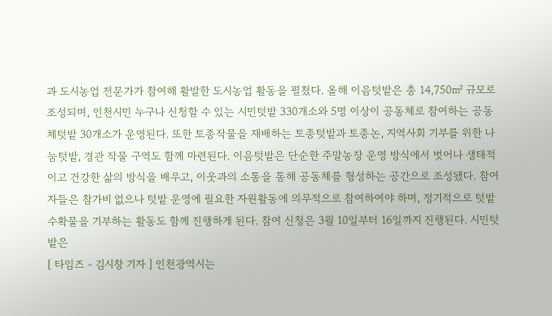과 도시농업 전문가가 참여해 활발한 도시농업 활동을 펼쳤다. 올해 이음텃밭은 총 14,750㎡ 규모로 조성되며, 인천시민 누구나 신청할 수 있는 시민텃밭 330개소와 5명 이상이 공동체로 참여하는 공동체텃밭 30개소가 운영된다. 또한 토종작물을 재배하는 토종텃밭과 토종논, 지역사회 기부를 위한 나눔텃밭, 경관 작물 구역도 함께 마련된다. 이음텃밭은 단순한 주말농장 운영 방식에서 벗어나 생태적이고 건강한 삶의 방식을 배우고, 이웃과의 소통을 통해 공동체를 형성하는 공간으로 조성됐다. 참여자들은 참가비 없으나 텃밭 운영에 필요한 자원활동에 의무적으로 참여하여야 하며, 정기적으로 텃밭 수확물을 기부하는 활동도 함께 진행하게 된다. 참여 신청은 3월 10일부터 16일까지 진행된다. 시민텃밭은
[ 타임즈 - 김시창 기자 ] 인천광역시는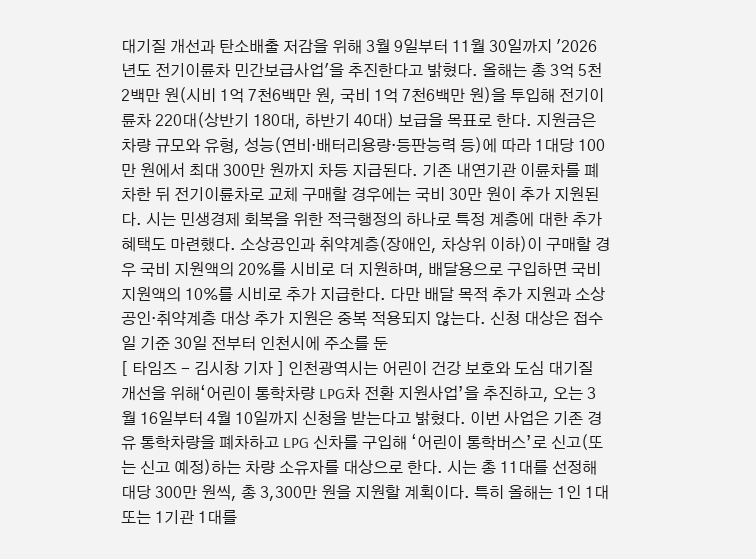대기질 개선과 탄소배출 저감을 위해 3월 9일부터 11월 30일까지 '2026년도 전기이륜차 민간보급사업'을 추진한다고 밝혔다. 올해는 총 3억 5천2백만 원(시비 1억 7천6백만 원, 국비 1억 7천6백만 원)을 투입해 전기이륜차 220대(상반기 180대, 하반기 40대) 보급을 목표로 한다. 지원금은 차량 규모와 유형, 성능(연비·배터리용량·등판능력 등)에 따라 1대당 100만 원에서 최대 300만 원까지 차등 지급된다. 기존 내연기관 이륜차를 폐차한 뒤 전기이륜차로 교체 구매할 경우에는 국비 30만 원이 추가 지원된다. 시는 민생경제 회복을 위한 적극행정의 하나로 특정 계층에 대한 추가 혜택도 마련했다. 소상공인과 취약계층(장애인, 차상위 이하)이 구매할 경우 국비 지원액의 20%를 시비로 더 지원하며, 배달용으로 구입하면 국비 지원액의 10%를 시비로 추가 지급한다. 다만 배달 목적 추가 지원과 소상공인·취약계층 대상 추가 지원은 중복 적용되지 않는다. 신청 대상은 접수일 기준 30일 전부터 인천시에 주소를 둔
[ 타임즈 - 김시창 기자 ] 인천광역시는 어린이 건강 보호와 도심 대기질 개선을 위해‘어린이 통학차량 LPG차 전환 지원사업’을 추진하고, 오는 3월 16일부터 4월 10일까지 신청을 받는다고 밝혔다. 이번 사업은 기존 경유 통학차량을 폐차하고 LPG 신차를 구입해 ‘어린이 통학버스’로 신고(또는 신고 예정)하는 차량 소유자를 대상으로 한다. 시는 총 11대를 선정해 대당 300만 원씩, 총 3,300만 원을 지원할 계획이다. 특히 올해는 1인 1대 또는 1기관 1대를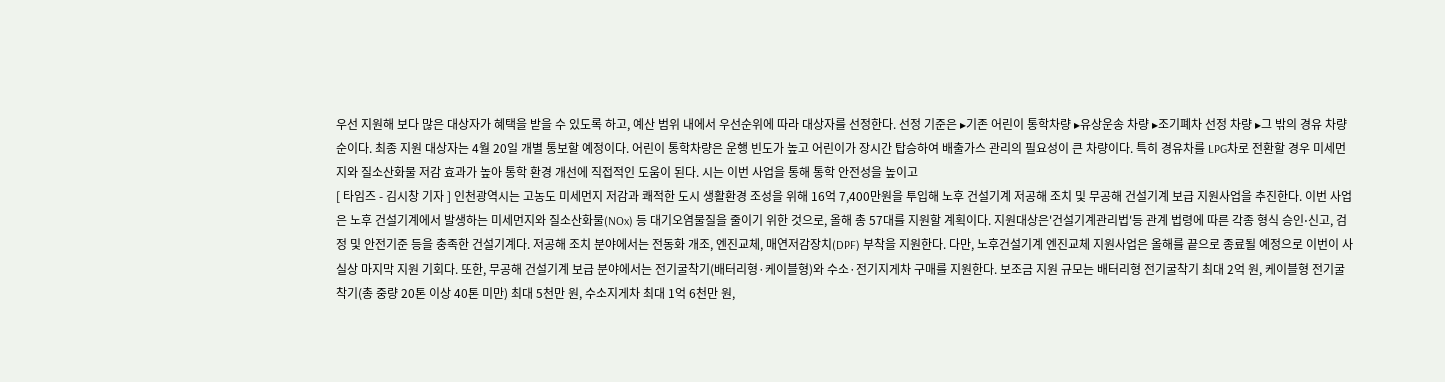우선 지원해 보다 많은 대상자가 혜택을 받을 수 있도록 하고, 예산 범위 내에서 우선순위에 따라 대상자를 선정한다. 선정 기준은 ▸기존 어린이 통학차량 ▸유상운송 차량 ▸조기폐차 선정 차량 ▸그 밖의 경유 차량 순이다. 최종 지원 대상자는 4월 20일 개별 통보할 예정이다. 어린이 통학차량은 운행 빈도가 높고 어린이가 장시간 탑승하여 배출가스 관리의 필요성이 큰 차량이다. 특히 경유차를 LPG차로 전환할 경우 미세먼지와 질소산화물 저감 효과가 높아 통학 환경 개선에 직접적인 도움이 된다. 시는 이번 사업을 통해 통학 안전성을 높이고
[ 타임즈 - 김시창 기자 ] 인천광역시는 고농도 미세먼지 저감과 쾌적한 도시 생활환경 조성을 위해 16억 7,400만원을 투입해 노후 건설기계 저공해 조치 및 무공해 건설기계 보급 지원사업을 추진한다. 이번 사업은 노후 건설기계에서 발생하는 미세먼지와 질소산화물(NOx) 등 대기오염물질을 줄이기 위한 것으로, 올해 총 57대를 지원할 계획이다. 지원대상은'건설기계관리법'등 관계 법령에 따른 각종 형식 승인⋅신고, 검정 및 안전기준 등을 충족한 건설기계다. 저공해 조치 분야에서는 전동화 개조, 엔진교체, 매연저감장치(DPF) 부착을 지원한다. 다만, 노후건설기계 엔진교체 지원사업은 올해를 끝으로 종료될 예정으로 이번이 사실상 마지막 지원 기회다. 또한, 무공해 건설기계 보급 분야에서는 전기굴착기(배터리형·케이블형)와 수소·전기지게차 구매를 지원한다. 보조금 지원 규모는 배터리형 전기굴착기 최대 2억 원, 케이블형 전기굴착기(총 중량 20톤 이상 40톤 미만) 최대 5천만 원, 수소지게차 최대 1억 6천만 원,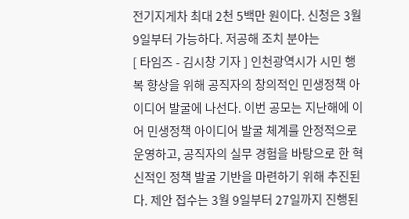전기지게차 최대 2천 5백만 원이다. 신청은 3월 9일부터 가능하다. 저공해 조치 분야는
[ 타임즈 - 김시창 기자 ] 인천광역시가 시민 행복 향상을 위해 공직자의 창의적인 민생정책 아이디어 발굴에 나선다. 이번 공모는 지난해에 이어 민생정책 아이디어 발굴 체계를 안정적으로 운영하고, 공직자의 실무 경험을 바탕으로 한 혁신적인 정책 발굴 기반을 마련하기 위해 추진된다. 제안 접수는 3월 9일부터 27일까지 진행된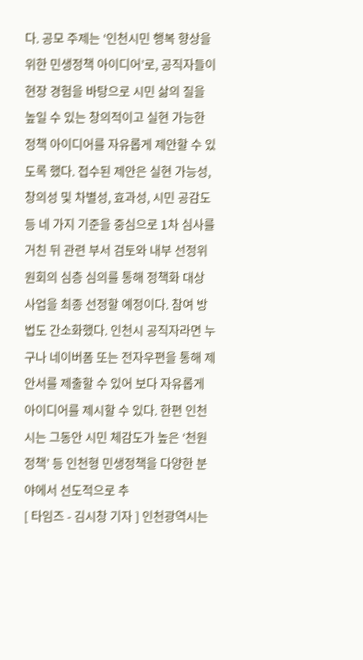다. 공모 주제는 ‘인천시민 행복 향상을 위한 민생정책 아이디어’로, 공직자들이 현장 경험을 바탕으로 시민 삶의 질을 높일 수 있는 창의적이고 실현 가능한 정책 아이디어를 자유롭게 제안할 수 있도록 했다. 접수된 제안은 실현 가능성, 창의성 및 차별성, 효과성, 시민 공감도 등 네 가지 기준을 중심으로 1차 심사를 거친 뒤 관련 부서 검토와 내부 선정위원회의 심층 심의를 통해 정책화 대상 사업을 최종 선정할 예정이다. 참여 방법도 간소화했다. 인천시 공직자라면 누구나 네이버폼 또는 전자우편을 통해 제안서를 제출할 수 있어 보다 자유롭게 아이디어를 제시할 수 있다. 한편 인천시는 그동안 시민 체감도가 높은 ‘천원정책’ 등 인천형 민생정책을 다양한 분야에서 선도적으로 추
[ 타임즈 - 김시창 기자 ] 인천광역시는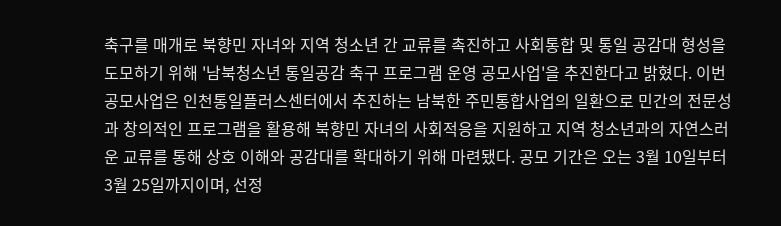축구를 매개로 북향민 자녀와 지역 청소년 간 교류를 촉진하고 사회통합 및 통일 공감대 형성을 도모하기 위해 '남북청소년 통일공감 축구 프로그램 운영 공모사업'을 추진한다고 밝혔다. 이번 공모사업은 인천통일플러스센터에서 추진하는 남북한 주민통합사업의 일환으로 민간의 전문성과 창의적인 프로그램을 활용해 북향민 자녀의 사회적응을 지원하고 지역 청소년과의 자연스러운 교류를 통해 상호 이해와 공감대를 확대하기 위해 마련됐다. 공모 기간은 오는 3월 10일부터 3월 25일까지이며, 선정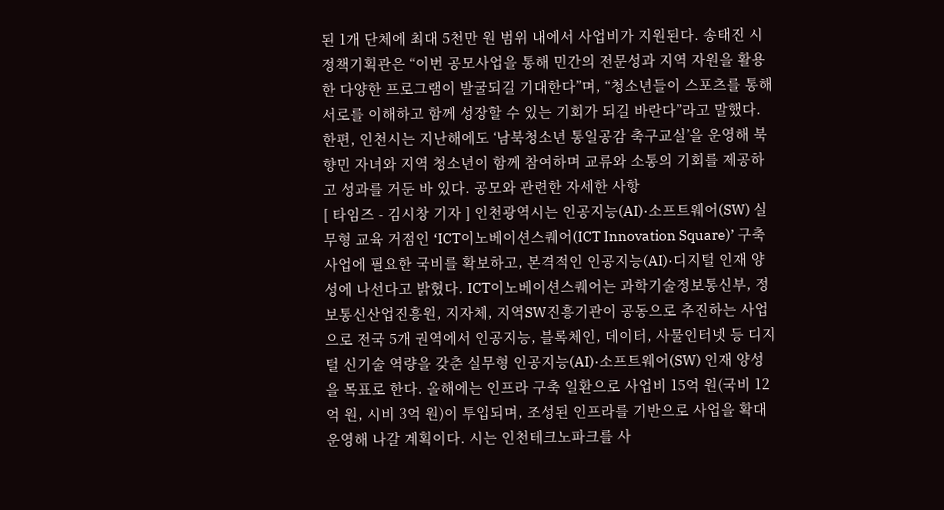된 1개 단체에 최대 5천만 원 범위 내에서 사업비가 지원된다. 송태진 시 정책기획관은 “이번 공모사업을 통해 민간의 전문성과 지역 자원을 활용한 다양한 프로그램이 발굴되길 기대한다”며, “청소년들이 스포츠를 통해 서로를 이해하고 함께 성장할 수 있는 기회가 되길 바란다”라고 말했다. 한편, 인천시는 지난해에도 ‘남북청소년 통일공감 축구교실’을 운영해 북향민 자녀와 지역 청소년이 함께 참여하며 교류와 소통의 기회를 제공하고 성과를 거둔 바 있다. 공모와 관련한 자세한 사항
[ 타임즈 - 김시창 기자 ] 인천광역시는 인공지능(AI)·소프트웨어(SW) 실무형 교육 거점인 ‘ICT이노베이션스퀘어(ICT Innovation Square)’ 구축사업에 필요한 국비를 확보하고, 본격적인 인공지능(AI)·디지털 인재 양성에 나선다고 밝혔다. ICT이노베이션스퀘어는 과학기술정보통신부, 정보통신산업진흥원, 지자체, 지역SW진흥기관이 공동으로 추진하는 사업으로 전국 5개 권역에서 인공지능, 블록체인, 데이터, 사물인터넷 등 디지털 신기술 역량을 갖춘 실무형 인공지능(AI)·소프트웨어(SW) 인재 양성을 목표로 한다. 올해에는 인프라 구축 일환으로 사업비 15억 원(국비 12억 원, 시비 3억 원)이 투입되며, 조성된 인프라를 기반으로 사업을 확대 운영해 나갈 계획이다. 시는 인천테크노파크를 사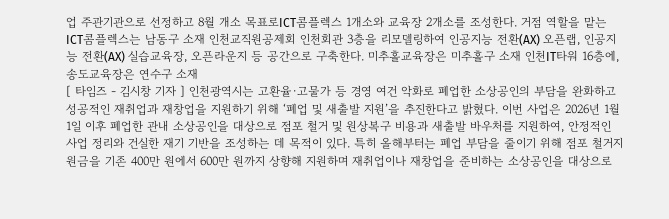업 주관기관으로 선정하고 8월 개소 목표로ICT콤플렉스 1개소와 교육장 2개소를 조성한다. 거점 역할을 맡는 ICT콤플렉스는 남동구 소재 인천교직원공제회 인천회관 3층을 리모델링하여 인공지능 전환(AX) 오픈랩, 인공지능 전환(AX) 실습교육장, 오픈라운지 등 공간으로 구축한다. 미추홀교육장은 미추홀구 소재 인천IT타워 16층에, 송도교육장은 연수구 소재
[ 타임즈 - 김시창 기자 ] 인천광역시는 고환율·고물가 등 경영 여건 악화로 폐업한 소상공인의 부담을 완화하고 성공적인 재취업과 재창업을 지원하기 위해 ‘폐업 및 새출발 지원’을 추진한다고 밝혔다. 이번 사업은 2026년 1월 1일 이후 폐업한 관내 소상공인을 대상으로 점포 철거 및 원상복구 비용과 새출발 바우처를 지원하여, 안정적인 사업 정리와 건실한 재기 기반을 조성하는 데 목적이 있다. 특히 올해부터는 폐업 부담을 줄이기 위해 점포 철거지원금을 기존 400만 원에서 600만 원까지 상향해 지원하며 재취업이나 재창업을 준비하는 소상공인을 대상으로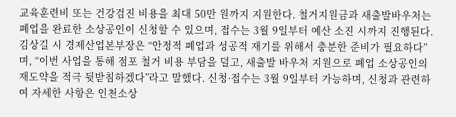교육훈련비 또는 건강검진 비용을 최대 50만 원까지 지원한다. 철거지원금과 새출발바우처는 폐업을 완료한 소상공인이 신청할 수 있으며, 접수는 3월 9일부터 예산 소진 시까지 진행된다. 김상길 시 경제산업본부장은 “안정적 폐업과 성공적 재기를 위해서 충분한 준비가 필요하다”며, “이번 사업을 통해 점포 철거 비용 부담을 덜고, 새출발 바우처 지원으로 폐업 소상공인의 재도약을 적극 뒷받침하겠다”라고 말했다. 신청·접수는 3월 9일부터 가능하며, 신청과 관련하여 자세한 사항은 인천소상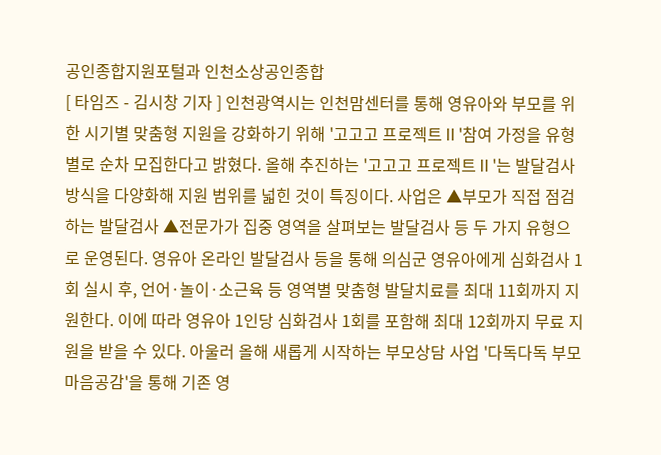공인종합지원포털과 인천소상공인종합
[ 타임즈 - 김시창 기자 ] 인천광역시는 인천맘센터를 통해 영유아와 부모를 위한 시기별 맞춤형 지원을 강화하기 위해 '고고고 프로젝트Ⅱ'참여 가정을 유형별로 순차 모집한다고 밝혔다. 올해 추진하는 '고고고 프로젝트Ⅱ'는 발달검사 방식을 다양화해 지원 범위를 넓힌 것이 특징이다. 사업은 ▲부모가 직접 점검하는 발달검사 ▲전문가가 집중 영역을 살펴보는 발달검사 등 두 가지 유형으로 운영된다. 영유아 온라인 발달검사 등을 통해 의심군 영유아에게 심화검사 1회 실시 후, 언어·놀이·소근육 등 영역별 맞춤형 발달치료를 최대 11회까지 지원한다. 이에 따라 영유아 1인당 심화검사 1회를 포함해 최대 12회까지 무료 지원을 받을 수 있다. 아울러 올해 새롭게 시작하는 부모상담 사업 '다독다독 부모마음공감'을 통해 기존 영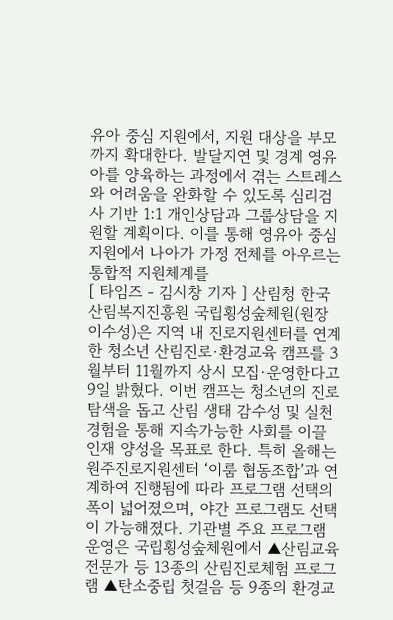유아 중심 지원에서, 지원 대상을 부모까지 확대한다. 발달지연 및 경계 영유아를 양육하는 과정에서 겪는 스트레스와 어려움을 완화할 수 있도록 심리검사 기반 1:1 개인상담과 그룹상담을 지원할 계획이다. 이를 통해 영유아 중심 지원에서 나아가 가정 전체를 아우르는 통합적 지원체계를
[ 타임즈 - 김시창 기자 ] 산림청 한국산림복지진흥원 국립횡성숲체원(원장 이수성)은 지역 내 진로지원센터를 연계한 청소년 산림진로·환경교육 캠프를 3월부터 11월까지 상시 모집·운영한다고 9일 밝혔다. 이번 캠프는 청소년의 진로 탐색을 돕고 산림 생태 감수성 및 실천 경험을 통해 지속가능한 사회를 이끌 인재 양성을 목표로 한다. 특히 올해는 원주진로지원센터 ‘이룸 협동조합’과 연계하여 진행됨에 따라 프로그램 선택의 폭이 넓어졌으며, 야간 프로그램도 선택이 가능해졌다. 기관별 주요 프로그램 운영은 국립횡성숲체원에서 ▲산림교육전문가 등 13종의 산림진로체험 프로그램 ▲탄소중립 첫걸음 등 9종의 환경교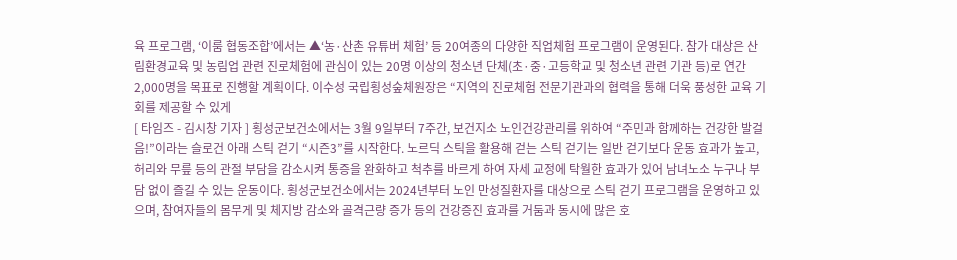육 프로그램, ‘이룸 협동조합’에서는 ▲‘농·산촌 유튜버 체험’ 등 20여종의 다양한 직업체험 프로그램이 운영된다. 참가 대상은 산림환경교육 및 농림업 관련 진로체험에 관심이 있는 20명 이상의 청소년 단체(초·중·고등학교 및 청소년 관련 기관 등)로 연간 2,000명을 목표로 진행할 계획이다. 이수성 국립횡성숲체원장은 “지역의 진로체험 전문기관과의 협력을 통해 더욱 풍성한 교육 기회를 제공할 수 있게
[ 타임즈 - 김시창 기자 ] 횡성군보건소에서는 3월 9일부터 7주간, 보건지소 노인건강관리를 위하여 “주민과 함께하는 건강한 발걸음!”이라는 슬로건 아래 스틱 걷기 “시즌3”를 시작한다. 노르딕 스틱을 활용해 걷는 스틱 걷기는 일반 걷기보다 운동 효과가 높고, 허리와 무릎 등의 관절 부담을 감소시켜 통증을 완화하고 척추를 바르게 하여 자세 교정에 탁월한 효과가 있어 남녀노소 누구나 부담 없이 즐길 수 있는 운동이다. 횡성군보건소에서는 2024년부터 노인 만성질환자를 대상으로 스틱 걷기 프로그램을 운영하고 있으며, 참여자들의 몸무게 및 체지방 감소와 골격근량 증가 등의 건강증진 효과를 거둠과 동시에 많은 호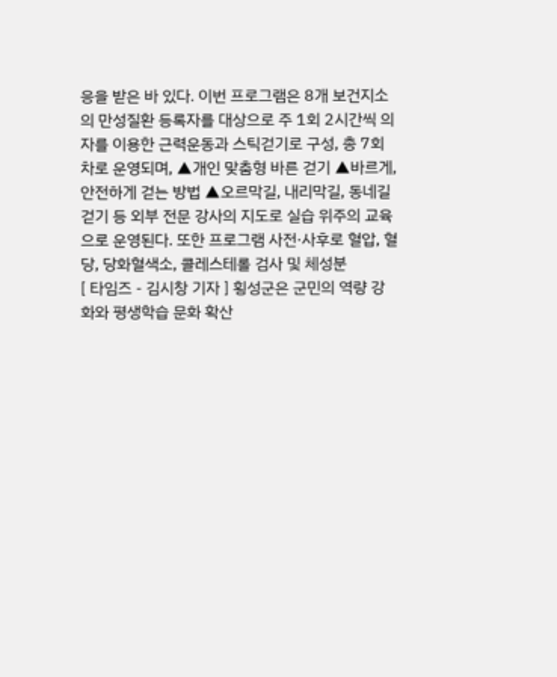응을 받은 바 있다. 이번 프로그램은 8개 보건지소의 만성질환 등록자를 대상으로 주 1회 2시간씩 의자를 이용한 근력운동과 스틱걷기로 구성, 총 7회차로 운영되며, ▲개인 맞춤형 바른 걷기 ▲바르게, 안전하게 걷는 방법 ▲오르막길, 내리막길, 동네길 걷기 등 외부 전문 강사의 지도로 실습 위주의 교육으로 운영된다. 또한 프로그램 사전·사후로 혈압, 혈당, 당화혈색소, 콜레스테롤 검사 및 체성분
[ 타임즈 - 김시창 기자 ] 횡성군은 군민의 역량 강화와 평생학습 문화 확산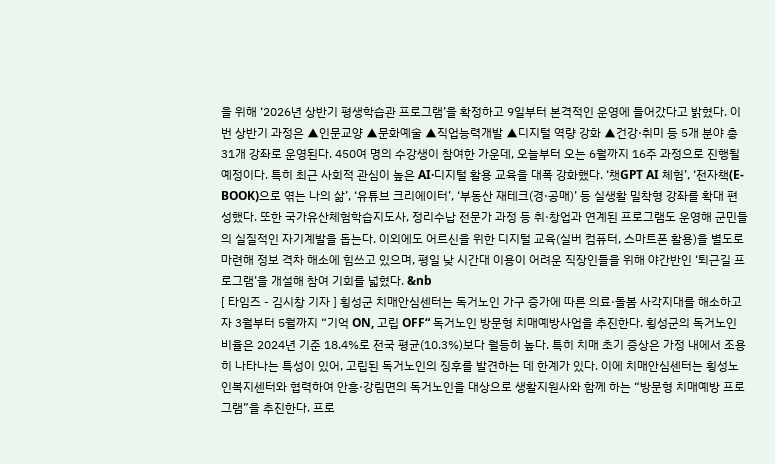을 위해 ‘2026년 상반기 평생학습관 프로그램’을 확정하고 9일부터 본격적인 운영에 들어갔다고 밝혔다. 이번 상반기 과정은 ▲인문교양 ▲문화예술 ▲직업능력개발 ▲디지털 역량 강화 ▲건강·취미 등 5개 분야 총 31개 강좌로 운영된다. 450여 명의 수강생이 참여한 가운데, 오늘부터 오는 6월까지 16주 과정으로 진행될 예정이다. 특히 최근 사회적 관심이 높은 AI·디지털 활용 교육을 대폭 강화했다. ‘챗GPT AI 체험’, ‘전자책(E-BOOK)으로 엮는 나의 삶’, ‘유튜브 크리에이터’, ‘부동산 재테크(경·공매)’ 등 실생활 밀착형 강좌를 확대 편성했다. 또한 국가유산체험학습지도사, 정리수납 전문가 과정 등 취·창업과 연계된 프로그램도 운영해 군민들의 실질적인 자기계발을 돕는다. 이외에도 어르신을 위한 디지털 교육(실버 컴퓨터, 스마트폰 활용)을 별도로 마련해 정보 격차 해소에 힘쓰고 있으며, 평일 낮 시간대 이용이 어려운 직장인들을 위해 야간반인 ‘퇴근길 프로그램’을 개설해 참여 기회를 넓혔다. &nb
[ 타임즈 - 김시창 기자 ] 횡성군 치매안심센터는 독거노인 가구 증가에 따른 의료·돌봄 사각지대를 해소하고자 3월부터 5월까지 “기억 ON, 고립 OFF“ 독거노인 방문형 치매예방사업을 추진한다. 횡성군의 독거노인 비율은 2024년 기준 18.4%로 전국 평균(10.3%)보다 월등히 높다. 특히 치매 초기 증상은 가정 내에서 조용히 나타나는 특성이 있어, 고립된 독거노인의 징후를 발견하는 데 한계가 있다. 이에 치매안심센터는 횡성노인복지센터와 협력하여 안흥·강림면의 독거노인을 대상으로 생활지원사와 함께 하는 “방문형 치매예방 프로그램”을 추진한다. 프로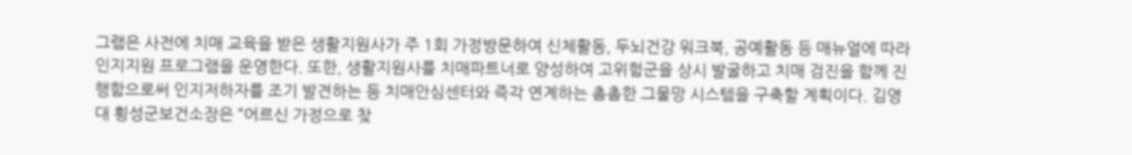그램은 사전에 치매 교육을 받은 생활지원사가 주 1회 가정방문하여 신체활동, 두뇌건강 워크북, 공예활동 등 매뉴얼에 따라 인지지원 프로그램을 운영한다. 또한, 생활지원사를 치매파트너로 양성하여 고위험군을 상시 발굴하고 치매 검진을 함께 진행함으로써 인지저하자를 조기 발견하는 등 치매안심센터와 즉각 연계하는 촘촘한 그물망 시스템을 구축할 계획이다. 김영대 횡성군보건소장은 “어르신 가정으로 찾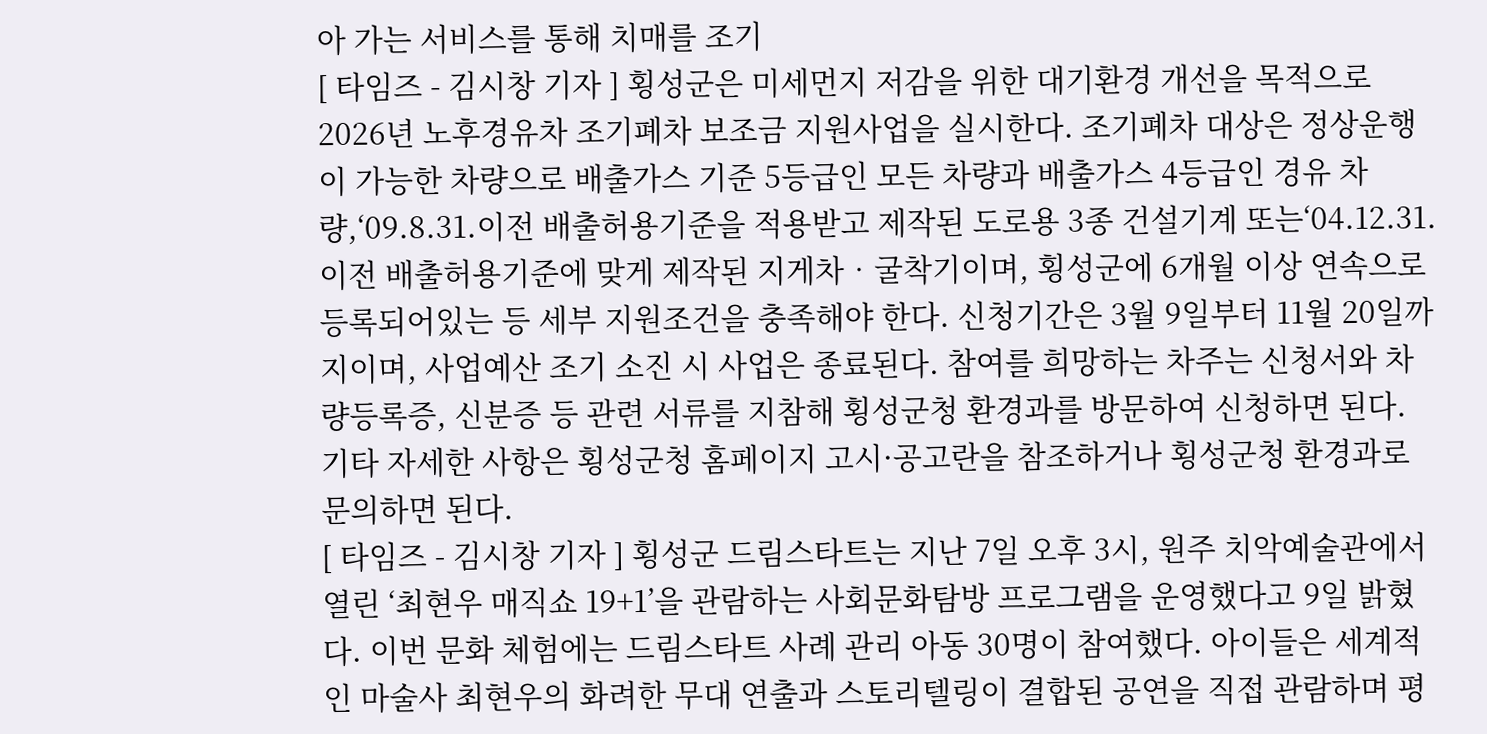아 가는 서비스를 통해 치매를 조기
[ 타임즈 - 김시창 기자 ] 횡성군은 미세먼지 저감을 위한 대기환경 개선을 목적으로 2026년 노후경유차 조기폐차 보조금 지원사업을 실시한다. 조기폐차 대상은 정상운행이 가능한 차량으로 배출가스 기준 5등급인 모든 차량과 배출가스 4등급인 경유 차량,‘09.8.31.이전 배출허용기준을 적용받고 제작된 도로용 3종 건설기계 또는‘04.12.31.이전 배출허용기준에 맞게 제작된 지게차‧굴착기이며, 횡성군에 6개월 이상 연속으로 등록되어있는 등 세부 지원조건을 충족해야 한다. 신청기간은 3월 9일부터 11월 20일까지이며, 사업예산 조기 소진 시 사업은 종료된다. 참여를 희망하는 차주는 신청서와 차량등록증, 신분증 등 관련 서류를 지참해 횡성군청 환경과를 방문하여 신청하면 된다. 기타 자세한 사항은 횡성군청 홈페이지 고시·공고란을 참조하거나 횡성군청 환경과로 문의하면 된다.
[ 타임즈 - 김시창 기자 ] 횡성군 드림스타트는 지난 7일 오후 3시, 원주 치악예술관에서 열린 ‘최현우 매직쇼 19+1’을 관람하는 사회문화탐방 프로그램을 운영했다고 9일 밝혔다. 이번 문화 체험에는 드림스타트 사례 관리 아동 30명이 참여했다. 아이들은 세계적인 마술사 최현우의 화려한 무대 연출과 스토리텔링이 결합된 공연을 직접 관람하며 평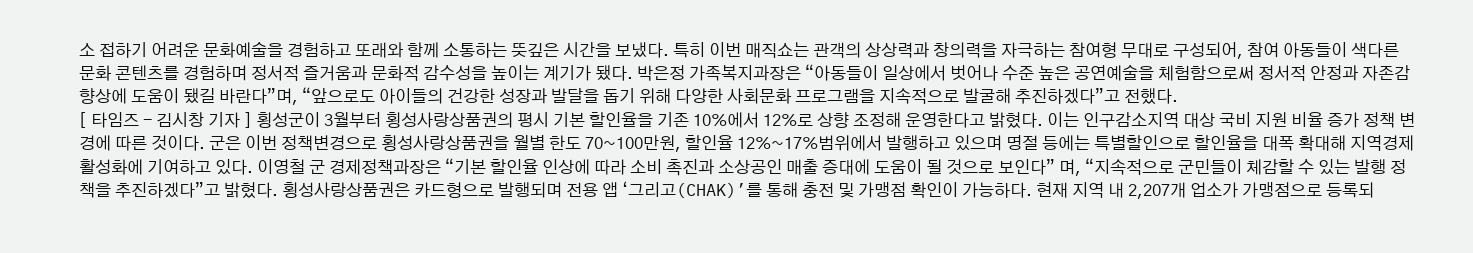소 접하기 어려운 문화예술을 경험하고 또래와 함께 소통하는 뜻깊은 시간을 보냈다. 특히 이번 매직쇼는 관객의 상상력과 창의력을 자극하는 참여형 무대로 구성되어, 참여 아동들이 색다른 문화 콘텐츠를 경험하며 정서적 즐거움과 문화적 감수성을 높이는 계기가 됐다. 박은정 가족복지과장은 “아동들이 일상에서 벗어나 수준 높은 공연예술을 체험함으로써 정서적 안정과 자존감 향상에 도움이 됐길 바란다”며, “앞으로도 아이들의 건강한 성장과 발달을 돕기 위해 다양한 사회문화 프로그램을 지속적으로 발굴해 추진하겠다”고 전했다.
[ 타임즈 - 김시창 기자 ] 횡성군이 3월부터 횡성사랑상품권의 평시 기본 할인율을 기존 10%에서 12%로 상향 조정해 운영한다고 밝혔다. 이는 인구감소지역 대상 국비 지원 비율 증가 정책 변경에 따른 것이다. 군은 이번 정책변경으로 횡성사랑상품권을 월별 한도 70~100만원, 할인율 12%~17%범위에서 발행하고 있으며 명절 등에는 특별할인으로 할인율을 대폭 확대해 지역경제 활성화에 기여하고 있다. 이영철 군 경제정책과장은 “기본 할인율 인상에 따라 소비 촉진과 소상공인 매출 증대에 도움이 될 것으로 보인다” 며, “지속적으로 군민들이 체감할 수 있는 발행 정책을 추진하겠다”고 밝혔다. 횡성사랑상품권은 카드형으로 발행되며 전용 앱 ‘그리고(CHAK)’를 통해 충전 및 가맹점 확인이 가능하다. 현재 지역 내 2,207개 업소가 가맹점으로 등록되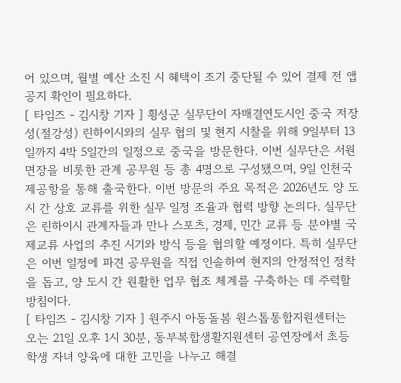어 있으며, 월별 예산 소진 시 혜택이 조기 중단될 수 있어 결제 전 앱 공지 확인이 필요하다.
[ 타임즈 - 김시창 기자 ] 횡성군 실무단이 자매결연도시인 중국 저장성(절강성) 린하이시와의 실무 협의 및 현지 시찰을 위해 9일부터 13일까지 4박 5일간의 일정으로 중국을 방문한다. 이번 실무단은 서원면장을 비롯한 관계 공무원 등 총 4명으로 구성됐으며, 9일 인천국제공항을 통해 출국한다. 이번 방문의 주요 목적은 2026년도 양 도시 간 상호 교류를 위한 실무 일정 조율과 협력 방향 논의다. 실무단은 린하이시 관계자들과 만나 스포츠, 경제, 민간 교류 등 분야별 국제교류 사업의 추진 시기와 방식 등을 협의할 예정이다. 특히 실무단은 이번 일정에 파견 공무원을 직접 인솔하여 현지의 안정적인 정착을 돕고, 양 도시 간 원활한 업무 협조 체계를 구축하는 데 주력할 방침이다.
[ 타임즈 - 김시창 기자 ] 원주시 아동돌봄 원스톱통합지원센터는 오는 21일 오후 1시 30분, 동부복합생활지원센터 공연장에서 초등학생 자녀 양육에 대한 고민을 나누고 해결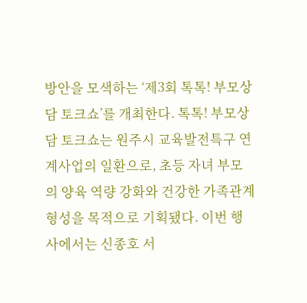방안을 모색하는 ‘제3회 톡톡! 부모상담 토크쇼’를 개최한다. 톡톡! 부모상담 토크쇼는 원주시 교육발전특구 연계사업의 일환으로, 초등 자녀 부모의 양육 역량 강화와 건강한 가족관계 형성을 목적으로 기획됐다. 이번 행사에서는 신종호 서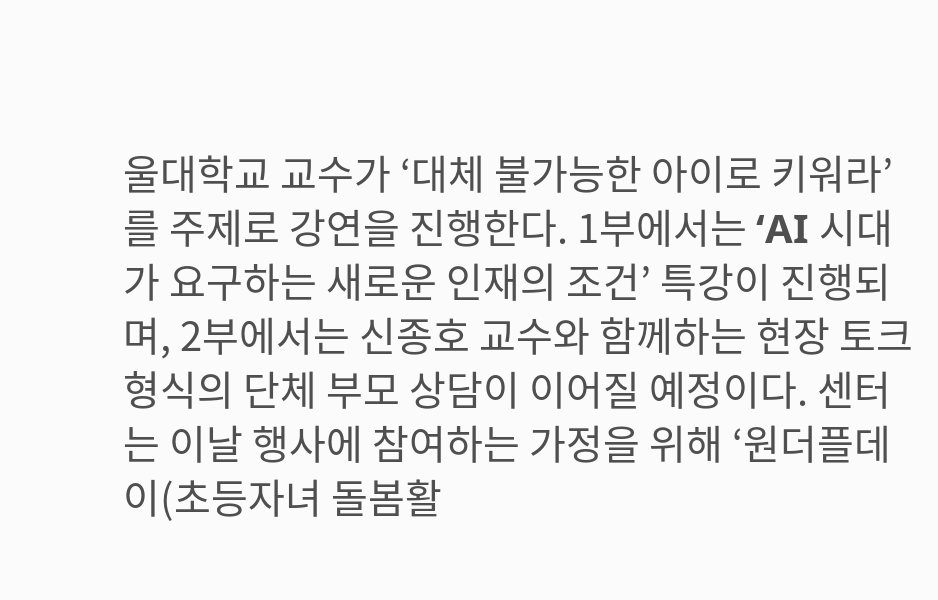울대학교 교수가 ‘대체 불가능한 아이로 키워라’를 주제로 강연을 진행한다. 1부에서는 ‘AI 시대가 요구하는 새로운 인재의 조건’ 특강이 진행되며, 2부에서는 신종호 교수와 함께하는 현장 토크 형식의 단체 부모 상담이 이어질 예정이다. 센터는 이날 행사에 참여하는 가정을 위해 ‘원더플데이(초등자녀 돌봄활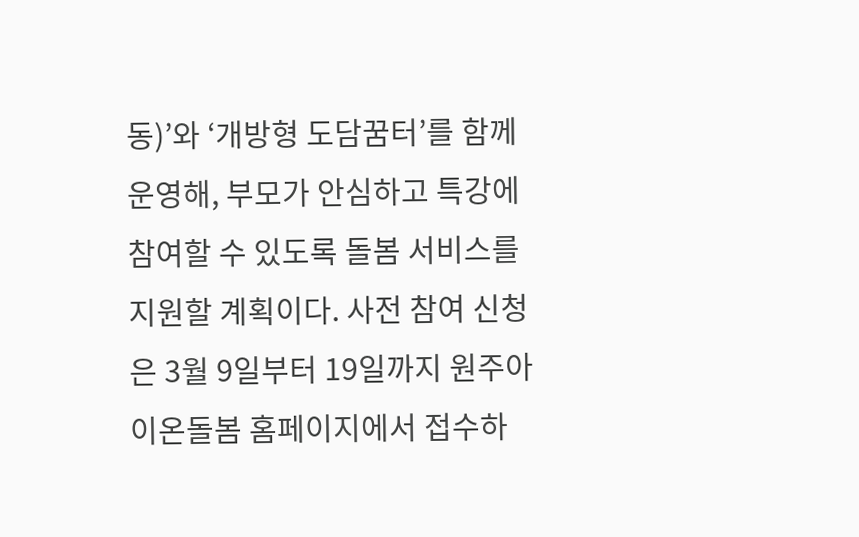동)’와 ‘개방형 도담꿈터’를 함께 운영해, 부모가 안심하고 특강에 참여할 수 있도록 돌봄 서비스를 지원할 계획이다. 사전 참여 신청은 3월 9일부터 19일까지 원주아이온돌봄 홈페이지에서 접수하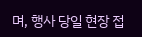며, 행사 당일 현장 접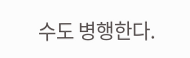수도 병행한다.